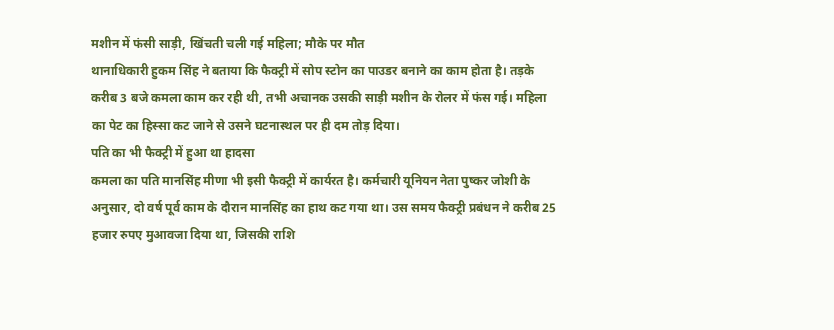मशीन में फंसी साड़ी, खिंचती चली गई महिला; मौके पर मौत
थानाधिकारी हुकम सिंह ने बताया कि फैक्ट्री में सोप स्टोन का पाउडर बनाने का काम होता है। तड़के करीब 3 बजे कमला काम कर रही थी, तभी अचानक उसकी साड़ी मशीन के रोलर में फंस गई। महिला का पेट का हिस्सा कट जाने से उसने घटनास्थल पर ही दम तोड़ दिया।
पति का भी फैक्ट्री में हुआ था हादसा
कमला का पति मानसिंह मीणा भी इसी फैक्ट्री में कार्यरत है। कर्मचारी यूनियन नेता पुष्कर जोशी के अनुसार, दो वर्ष पूर्व काम के दौरान मानसिंह का हाथ कट गया था। उस समय फैक्ट्री प्रबंधन ने करीब 25 हजार रुपए मुआवजा दिया था, जिसकी राशि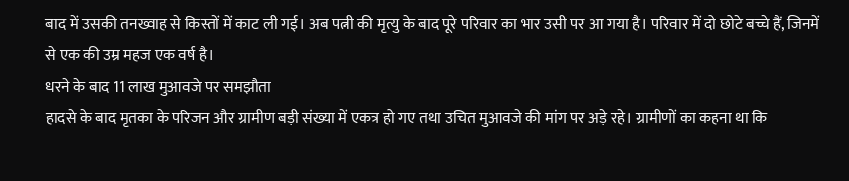बाद में उसकी तनख्वाह से किस्तों में काट ली गई। अब पत्नी की मृत्यु के बाद पूरे परिवार का भार उसी पर आ गया है। परिवार में दो छोटे बच्चे हैं, जिनमें से एक की उम्र महज एक वर्ष है।
धरने के बाद 11 लाख मुआवजे पर समझौता
हादसे के बाद मृतका के परिजन और ग्रामीण बड़ी संख्या में एकत्र हो गए तथा उचित मुआवजे की मांग पर अड़े रहे। ग्रामीणों का कहना था कि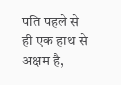पति पहले से ही एक हाथ से अक्षम है,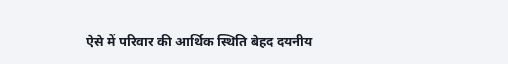ऐसे में परिवार की आर्थिक स्थिति बेहद दयनीय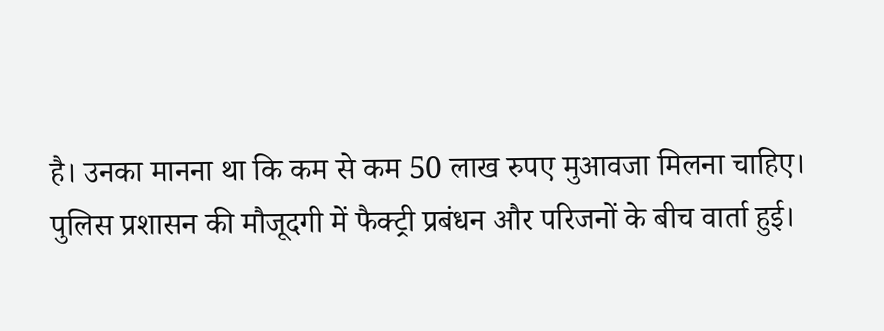है। उनका मानना था कि कम से कम 50 लाख रुपए मुआवजा मिलना चाहिए।
पुलिस प्रशासन की मौजूदगी में फैक्ट्री प्रबंधन और परिजनों के बीच वार्ता हुई।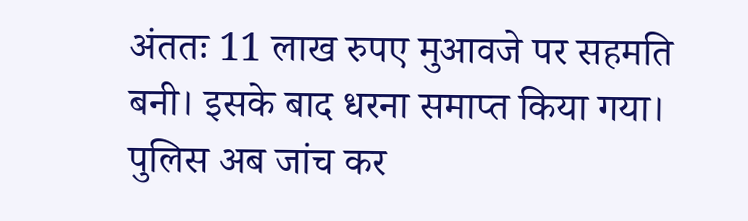अंततः 11 लाख रुपए मुआवजे पर सहमति बनी। इसके बाद धरना समाप्त किया गया। पुलिस अब जांच कर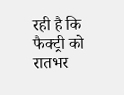रही है कि फैक्ट्री को रातभर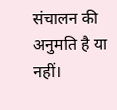संचालन की अनुमति है या नहीं।